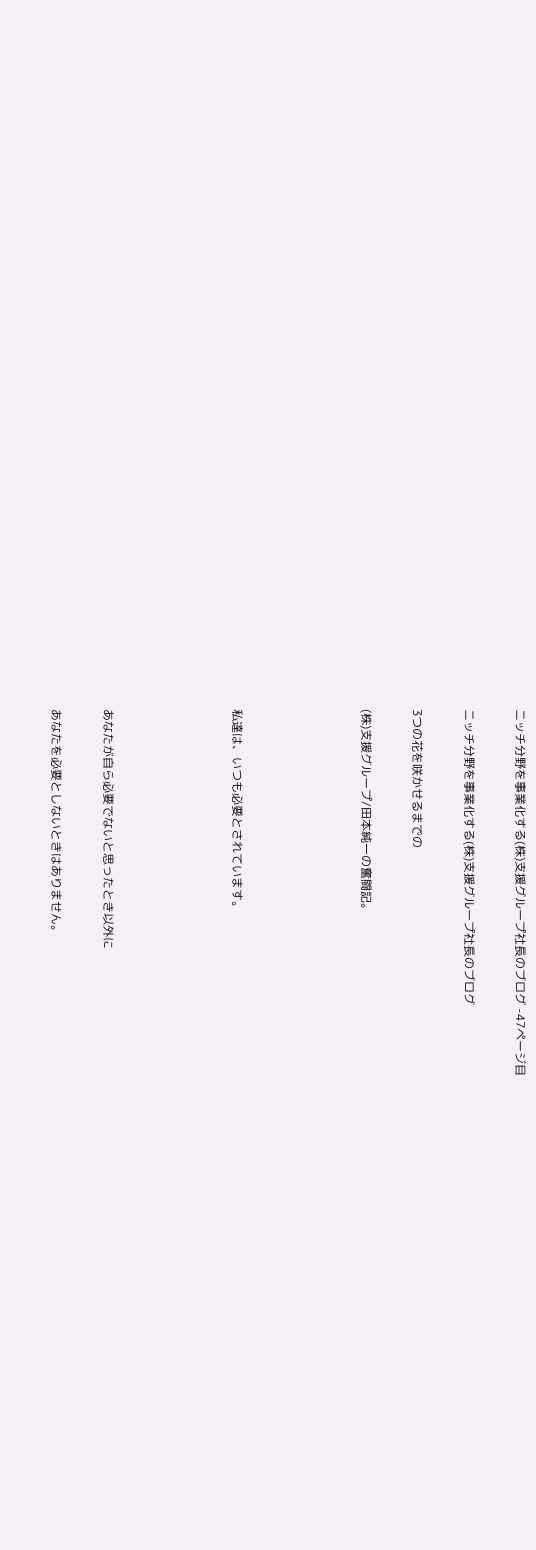ニッチ分野を事業化する(株)支援グループ社長のブログ -47ページ目

ニッチ分野を事業化する(株)支援グループ社長のブログ

3つの花を咲かせるまでの

(株)支援グループ/田本純一の奮闘記。




私達は、いつも必要とされています。




あなたが自ら必要でないと思ったとき以外に

あなたを必要としないときはありません。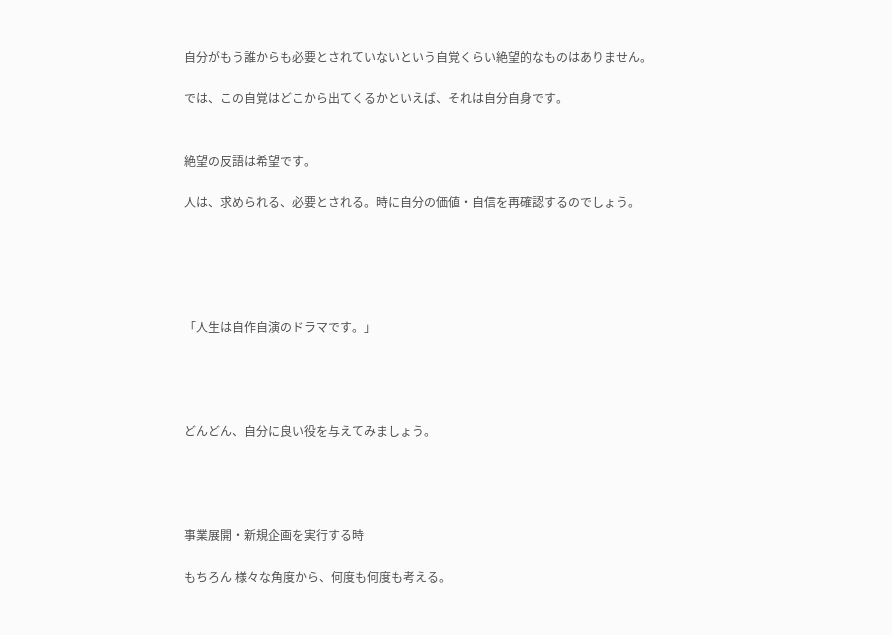自分がもう誰からも必要とされていないという自覚くらい絶望的なものはありません。

では、この自覚はどこから出てくるかといえば、それは自分自身です。


絶望の反語は希望です。

人は、求められる、必要とされる。時に自分の価値・自信を再確認するのでしょう。





「人生は自作自演のドラマです。」




どんどん、自分に良い役を与えてみましょう。




事業展開・新規企画を実行する時

もちろん 様々な角度から、何度も何度も考える。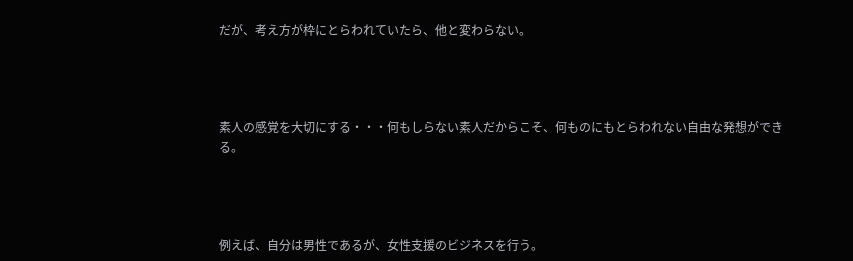だが、考え方が枠にとらわれていたら、他と変わらない。




素人の感覚を大切にする・・・何もしらない素人だからこそ、何ものにもとらわれない自由な発想ができ
る。




例えば、自分は男性であるが、女性支援のビジネスを行う。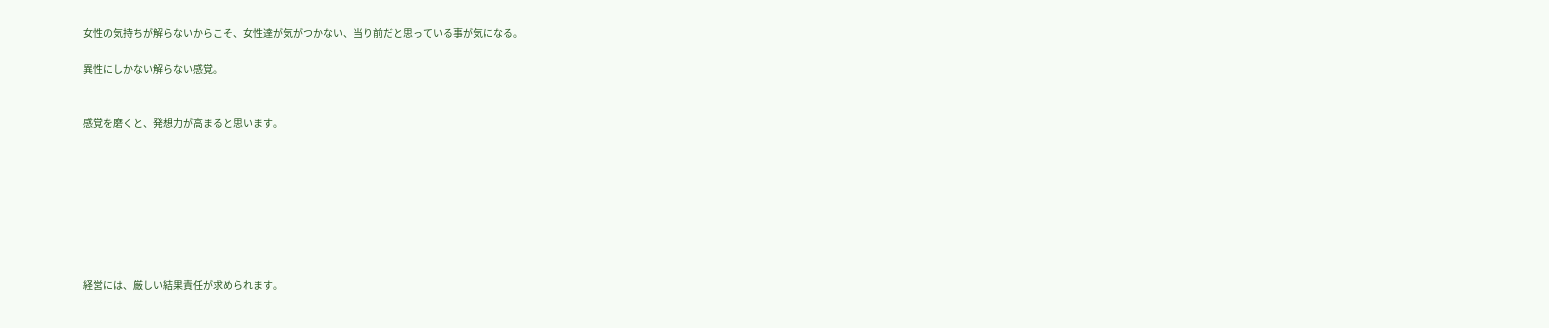女性の気持ちが解らないからこそ、女性達が気がつかない、当り前だと思っている事が気になる。

異性にしかない解らない感覚。


感覚を磨くと、発想力が高まると思います。








経営には、厳しい結果責任が求められます。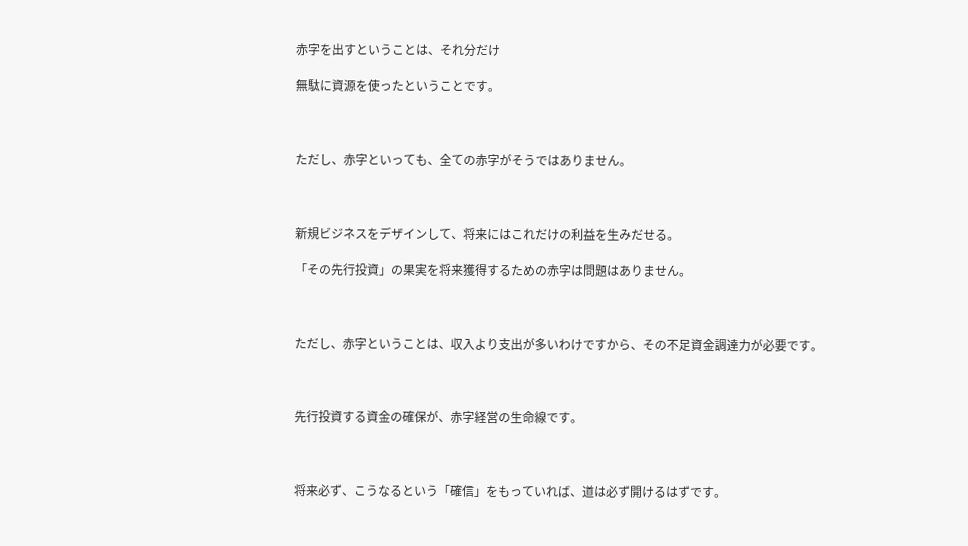赤字を出すということは、それ分だけ

無駄に資源を使ったということです。



ただし、赤字といっても、全ての赤字がそうではありません。



新規ビジネスをデザインして、将来にはこれだけの利益を生みだせる。

「その先行投資」の果実を将来獲得するための赤字は問題はありません。



ただし、赤字ということは、収入より支出が多いわけですから、その不足資金調達力が必要です。



先行投資する資金の確保が、赤字経営の生命線です。



将来必ず、こうなるという「確信」をもっていれば、道は必ず開けるはずです。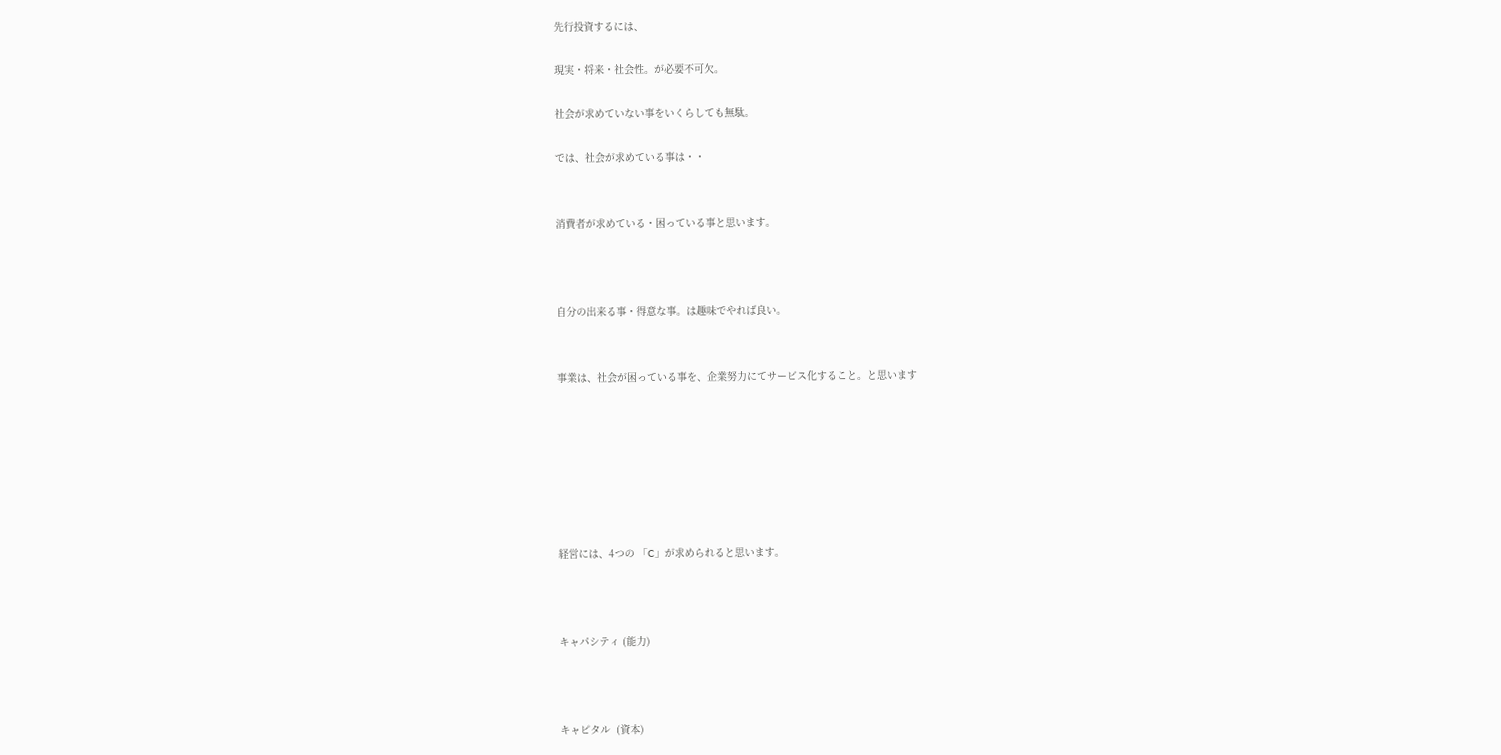先行投資するには、

現実・将来・社会性。が必要不可欠。

社会が求めていない事をいくらしても無駄。

では、社会が求めている事は・・


消費者が求めている・困っている事と思います。



自分の出来る事・得意な事。は趣味でやれば良い。


事業は、社会が困っている事を、企業努力にてサービス化すること。と思います







経営には、4つの 「C」が求められると思います。



キャパシティ (能力)



キャピタル  (資本)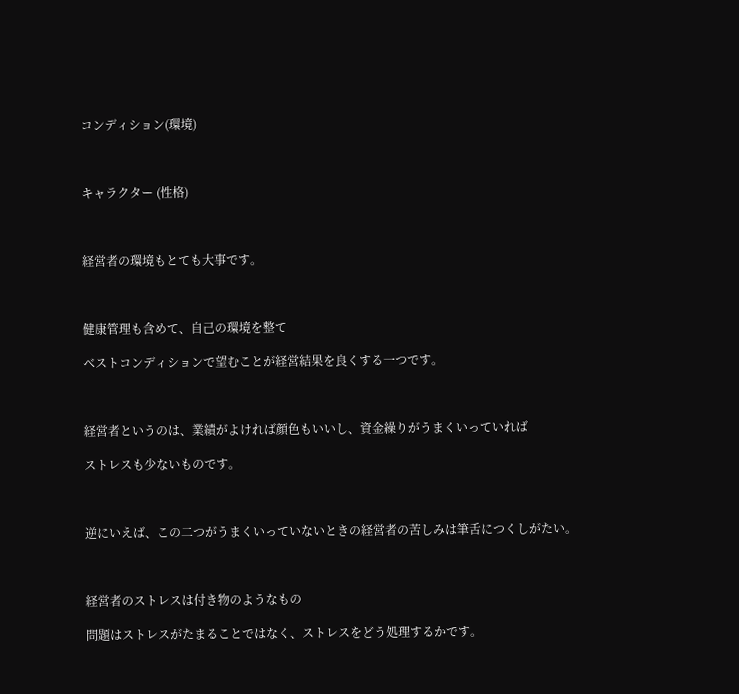コンディション(環境)



キャラクター (性格)



経営者の環境もとても大事です。



健康管理も含めて、自己の環境を整て

ベストコンディションで望むことが経営結果を良くする一つです。



経営者というのは、業績がよければ顔色もいいし、資金繰りがうまくいっていれば

ストレスも少ないものです。



逆にいえば、この二つがうまくいっていないときの経営者の苦しみは筆舌につくしがたい。



経営者のストレスは付き物のようなもの

問題はストレスがたまることではなく、ストレスをどう処理するかです。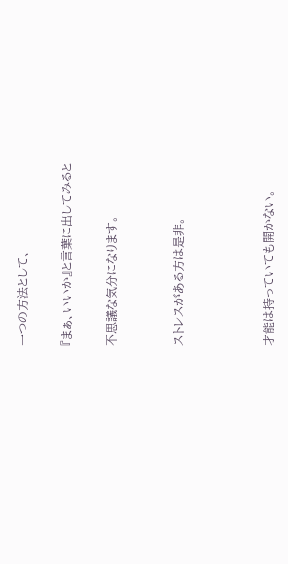一つの方法として、

『まぁ、いいか』と言葉に出してみると

不思議な気分になります。


ストレスがある方は是非。



才能は持っていても開かない。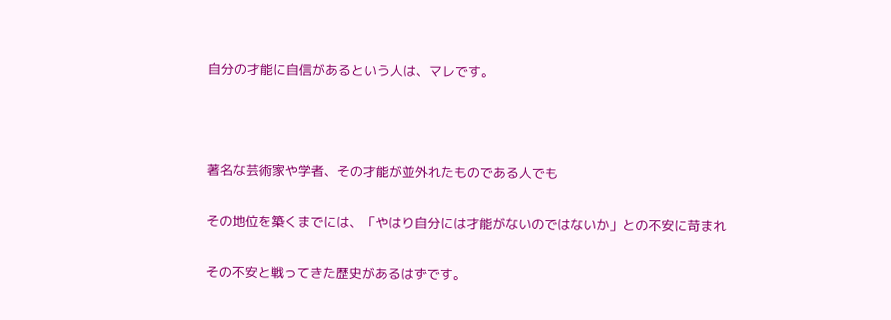自分の才能に自信があるという人は、マレです。



著名な芸術家や学者、その才能が並外れたものである人でも

その地位を築くまでには、「やはり自分には才能がないのではないか」との不安に苛まれ

その不安と戦ってきた歴史があるはずです。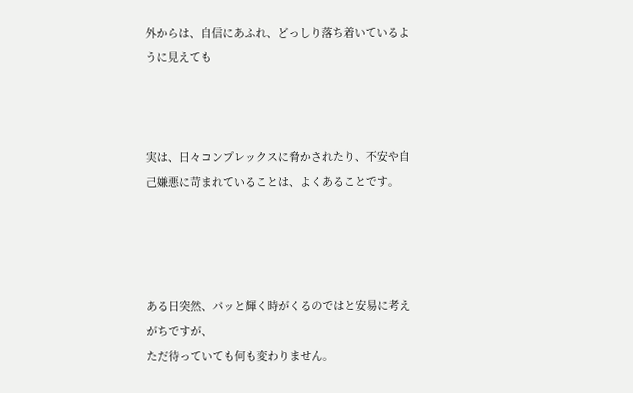外からは、自信にあふれ、どっしり落ち着いているように見えても



実は、日々コンプレックスに脅かされたり、不安や自己嫌悪に苛まれていることは、よくあることです。




ある日突然、パッと輝く時がくるのではと安易に考えがちですが、
ただ待っていても何も変わりません。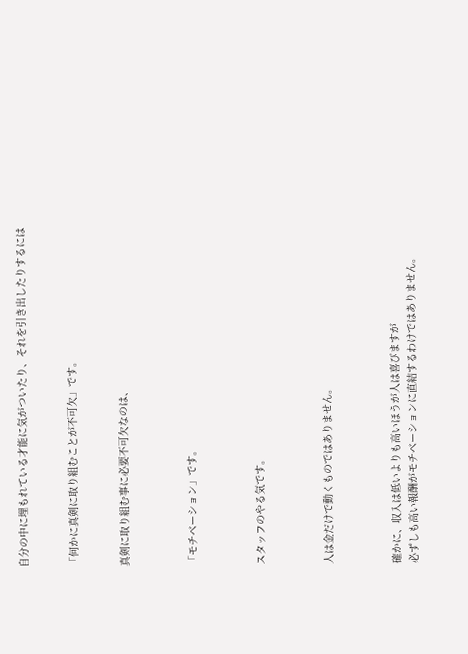自分の中に埋もれている才能に気がついたり、それを引き出したりするには


「何かに真剣に取り組むことが不可欠」です。


真剣に取り組む事に必要不可欠なのは、



「モチベーション」です。



スタッフのやる気です。



人は金だけで動くものではありません。



確かに、収入は低いよりも高いほうが人は喜びますが
必ずしも高い報酬がモチベーションに直結するわけではありません。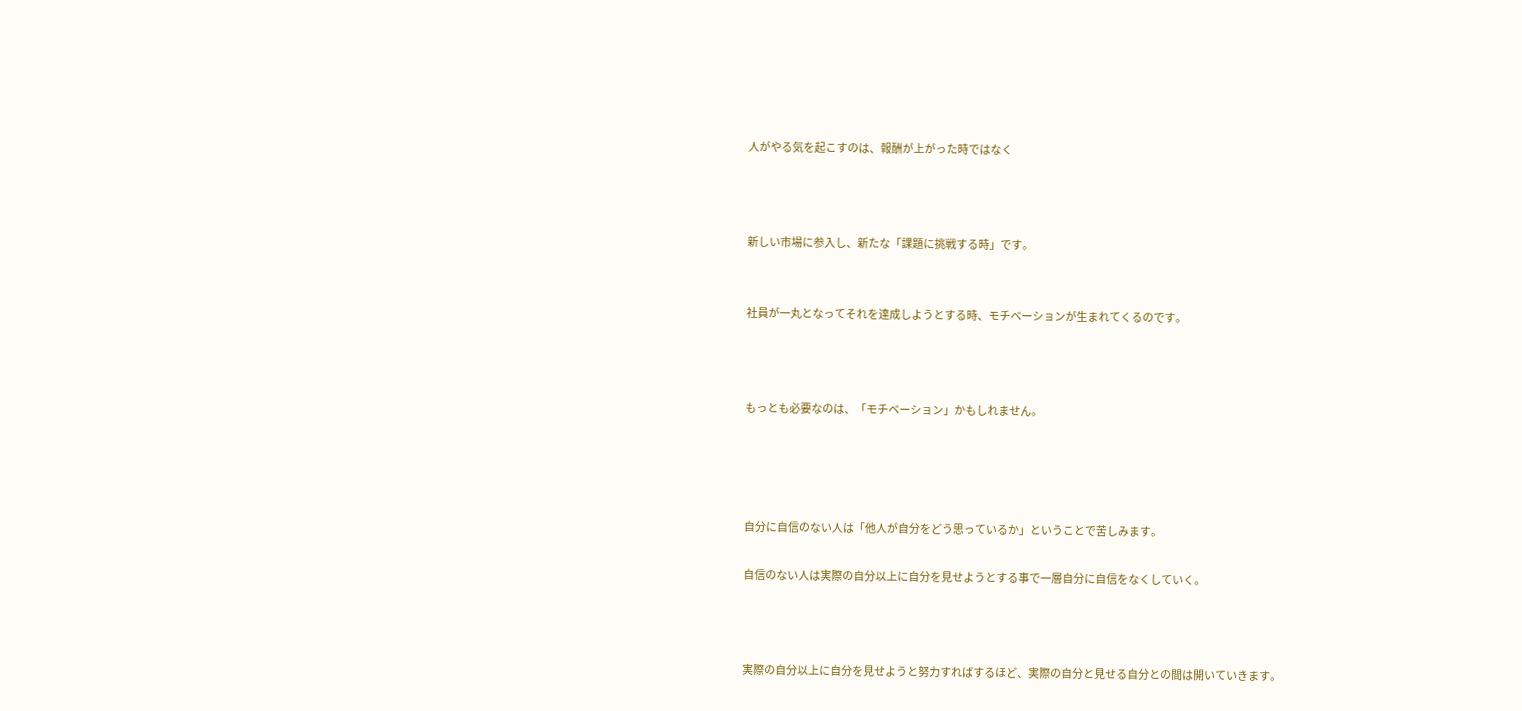人がやる気を起こすのは、報酬が上がった時ではなく



新しい市場に参入し、新たな「課題に挑戦する時」です。


社員が一丸となってそれを達成しようとする時、モチベーションが生まれてくるのです。



もっとも必要なのは、「モチベーション」かもしれません。




自分に自信のない人は「他人が自分をどう思っているか」ということで苦しみます。

自信のない人は実際の自分以上に自分を見せようとする事で一層自分に自信をなくしていく。



実際の自分以上に自分を見せようと努力すればするほど、実際の自分と見せる自分との間は開いていきます。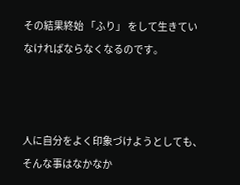その結果終始 「ふり」 をして生きていなければならなくなるのです。



人に自分をよく印象づけようとしても、そんな事はなかなか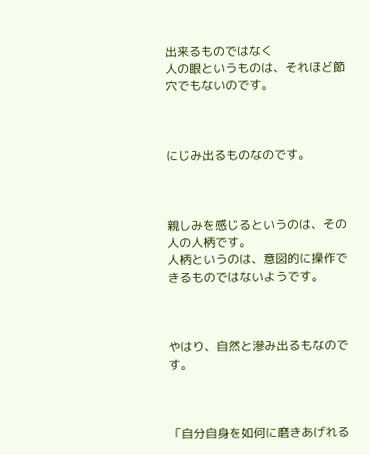出来るものではなく
人の眼というものは、それほど節穴でもないのです。



にじみ出るものなのです。



親しみを感じるというのは、その人の人柄です。
人柄というのは、意図的に操作できるものではないようです。



やはり、自然と滲み出るもなのです。



「自分自身を如何に磨きあげれる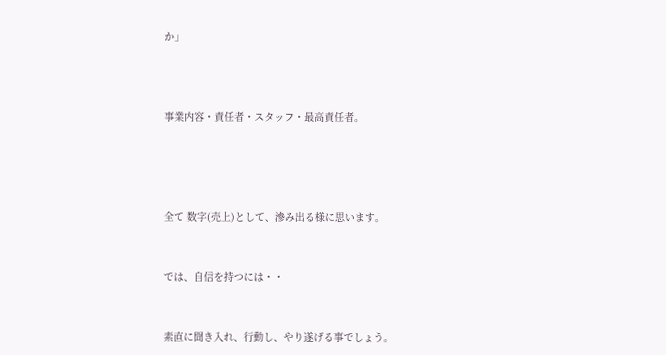か」



事業内容・責任者・スタッフ・最高責任者。




全て 数字(売上)として、滲み出る様に思います。


では、自信を持つには・・


素直に聞き入れ、行動し、やり遂げる事でしょう。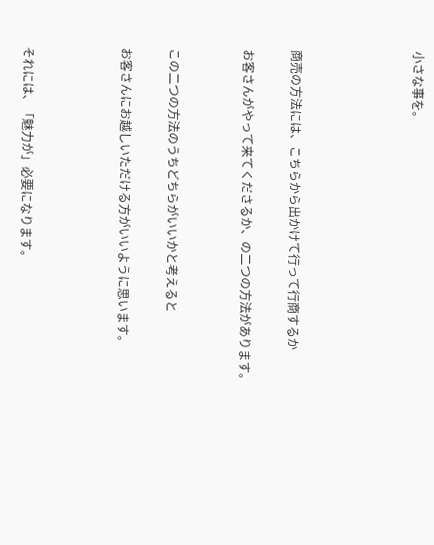小さな事を。




商売の方法には、こちらから出かけて行って行商するか

お客さんがやって来てくださるか、の二つの方法があります。


この二つの方法のうちどちらがいいかと考えると

お客さんにお越しいただける方がいいように思います。



それには、「魅力が」必要になります。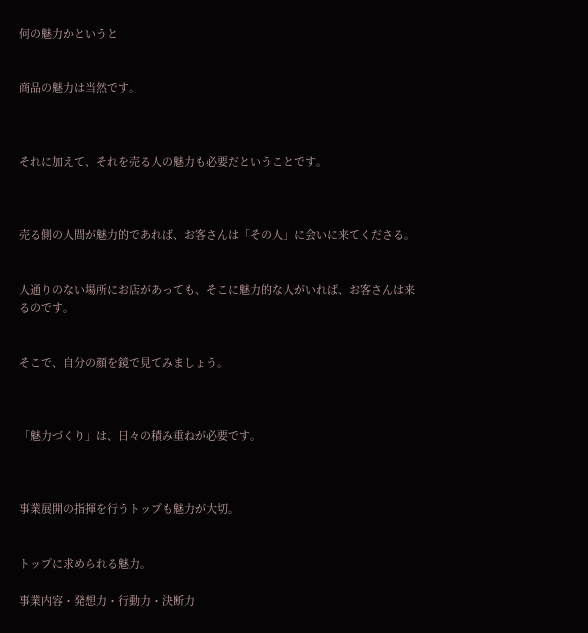何の魅力かというと


商品の魅力は当然です。



それに加えて、それを売る人の魅力も必要だということです。



売る側の人間が魅力的であれば、お客さんは「その人」に会いに来てくださる。


人通りのない場所にお店があっても、そこに魅力的な人がいれば、お客さんは来るのです。


そこで、自分の顔を鏡で見てみましょう。



「魅力づくり」は、日々の積み重ねが必要です。



事業展開の指揮を行うトップも魅力が大切。


トップに求められる魅力。

事業内容・発想力・行動力・決断力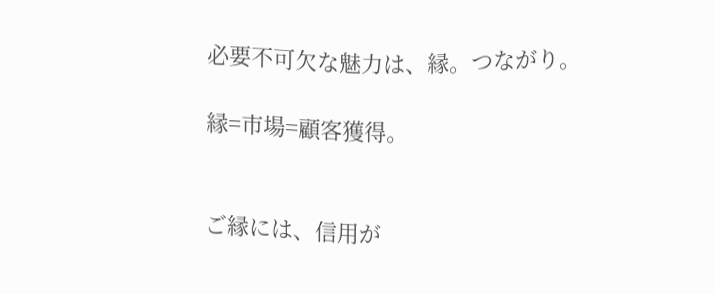必要不可欠な魅力は、縁。つながり。

縁=市場=顧客獲得。


ご縁には、信用が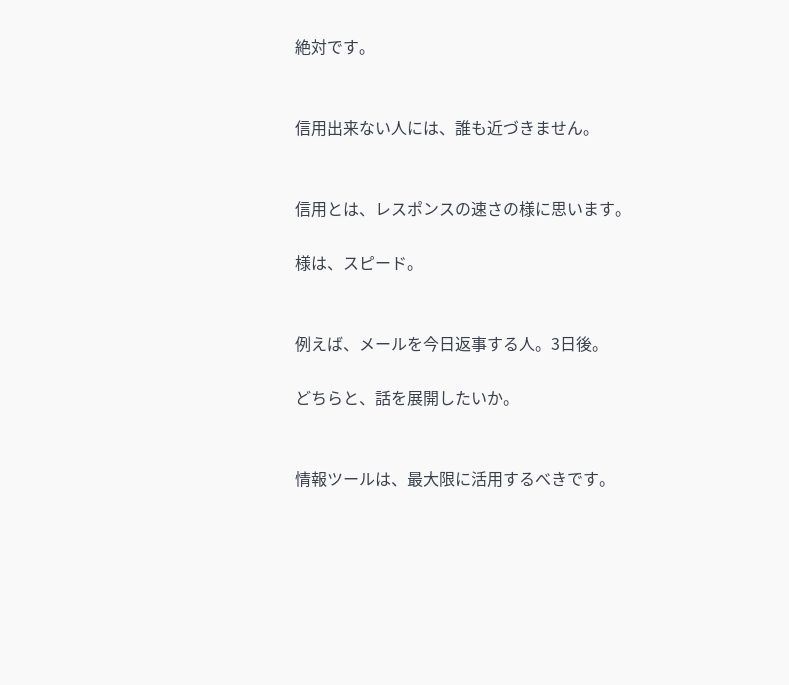絶対です。


信用出来ない人には、誰も近づきません。


信用とは、レスポンスの速さの様に思います。

様は、スピード。


例えば、メールを今日返事する人。3日後。

どちらと、話を展開したいか。


情報ツールは、最大限に活用するべきです。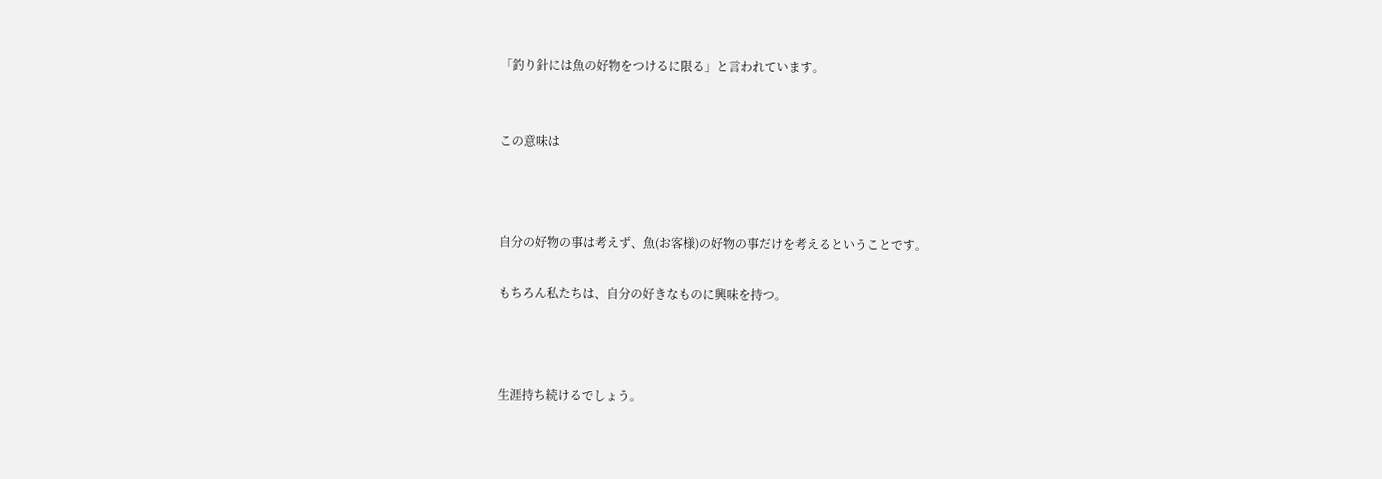「釣り針には魚の好物をつけるに限る」と言われています。


この意味は



自分の好物の事は考えず、魚(お客様)の好物の事だけを考えるということです。

もちろん私たちは、自分の好きなものに興味を持つ。



生涯持ち続けるでしょう。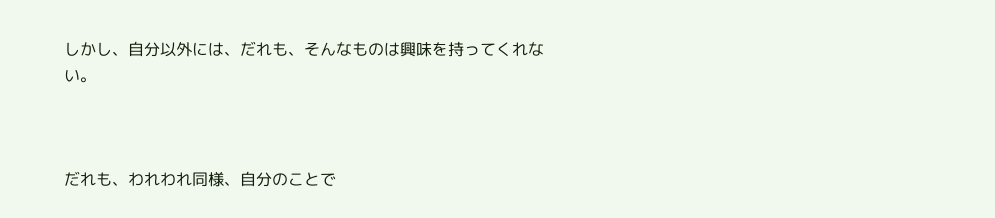しかし、自分以外には、だれも、そんなものは興味を持ってくれない。



だれも、われわれ同様、自分のことで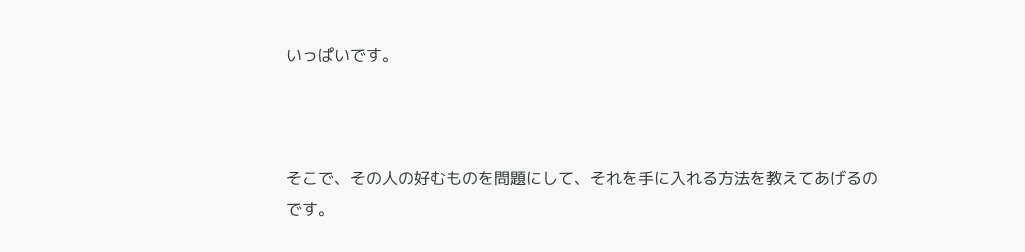いっぱいです。



そこで、その人の好むものを問題にして、それを手に入れる方法を教えてあげるのです。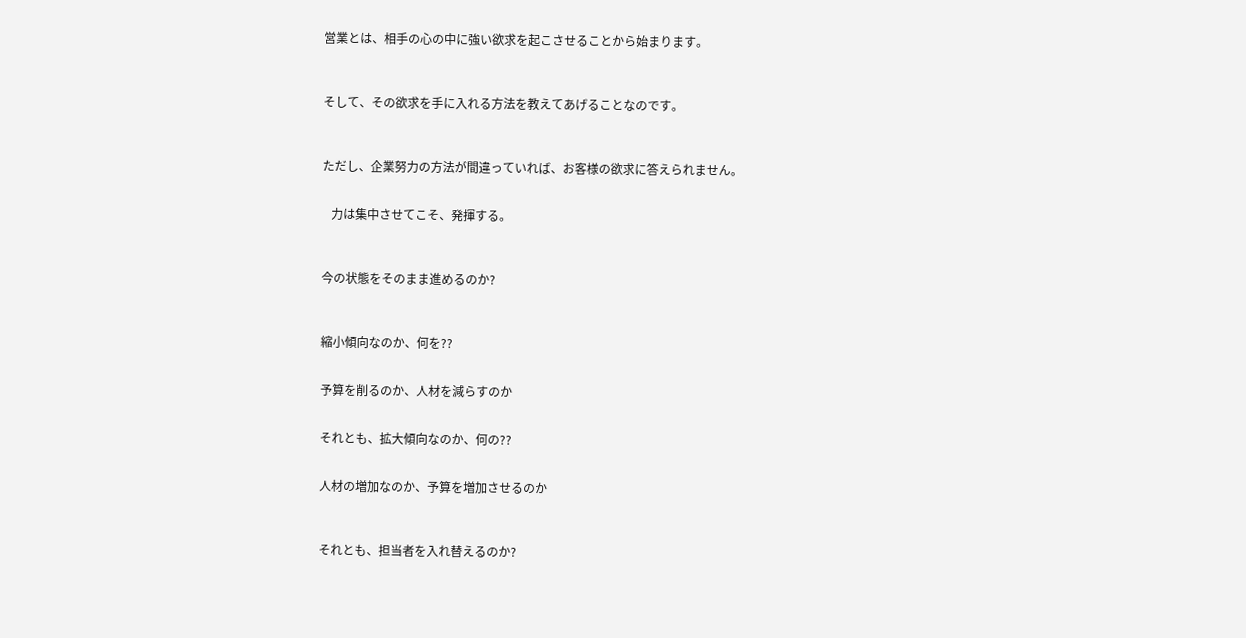営業とは、相手の心の中に強い欲求を起こさせることから始まります。



そして、その欲求を手に入れる方法を教えてあげることなのです。



ただし、企業努力の方法が間違っていれば、お客様の欲求に答えられません。


   力は集中させてこそ、発揮する。



今の状態をそのまま進めるのか?



縮小傾向なのか、何を??


予算を削るのか、人材を減らすのか


それとも、拡大傾向なのか、何の??


人材の増加なのか、予算を増加させるのか



それとも、担当者を入れ替えるのか?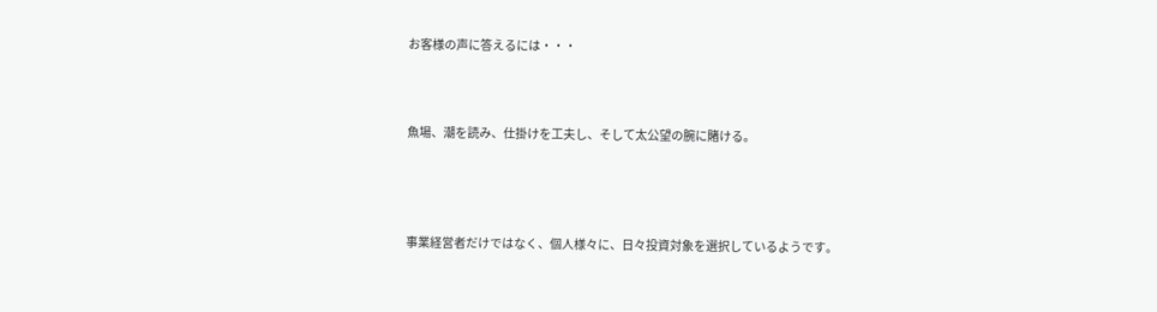お客様の声に答えるには・・・



魚場、潮を読み、仕掛けを工夫し、そして太公望の腕に賭ける。




事業経営者だけではなく、個人様々に、日々投資対象を選択しているようです。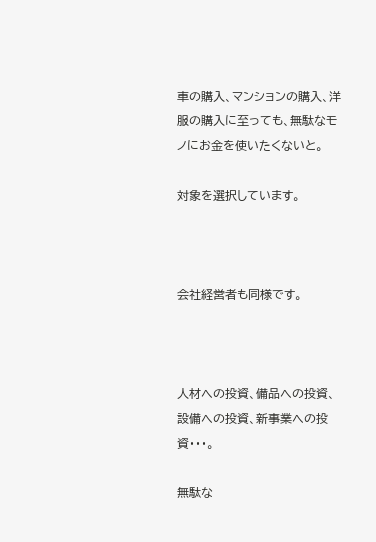車の購入、マンションの購入、洋服の購入に至っても、無駄なモノにお金を使いたくないと。

対象を選択しています。



会社経営者も同様です。



人材への投資、備品への投資、設備への投資、新事業への投資・・・。

無駄な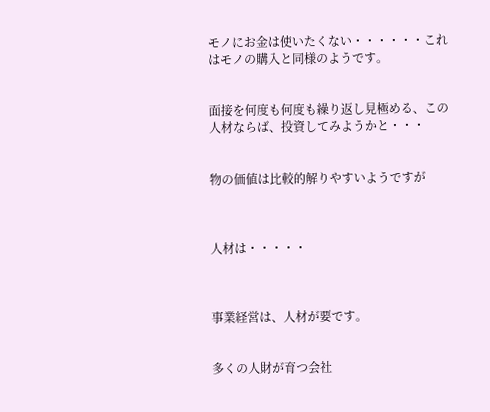モノにお金は使いたくない・・・・・・これはモノの購入と同様のようです。


面接を何度も何度も繰り返し見極める、この人材ならば、投資してみようかと・・・


物の価値は比較的解りやすいようですが



人材は・・・・・



事業経営は、人材が要です。


多くの人財が育つ会社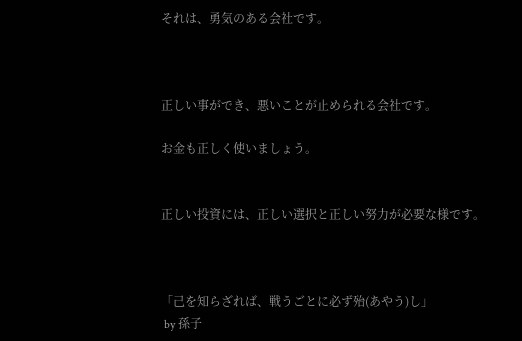それは、勇気のある会社です。



正しい事ができ、悪いことが止められる会社です。

お金も正しく使いましょう。


正しい投資には、正しい選択と正しい努力が必要な様です。



「己を知らざれば、戦うごとに必ず殆(あやう)し」
 by 孫子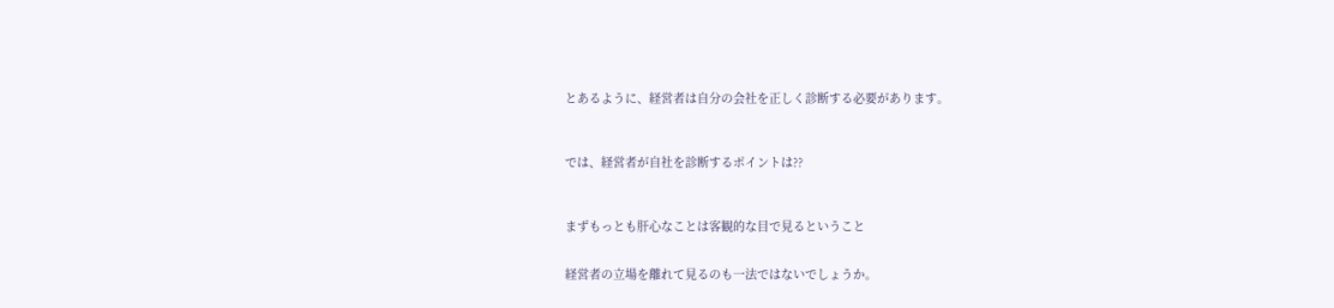とあるように、経営者は自分の会社を正しく診断する必要があります。



では、経営者が自社を診断するポイントは??



まずもっとも肝心なことは客観的な目で見るということ


経営者の立場を離れて見るのも一法ではないでしょうか。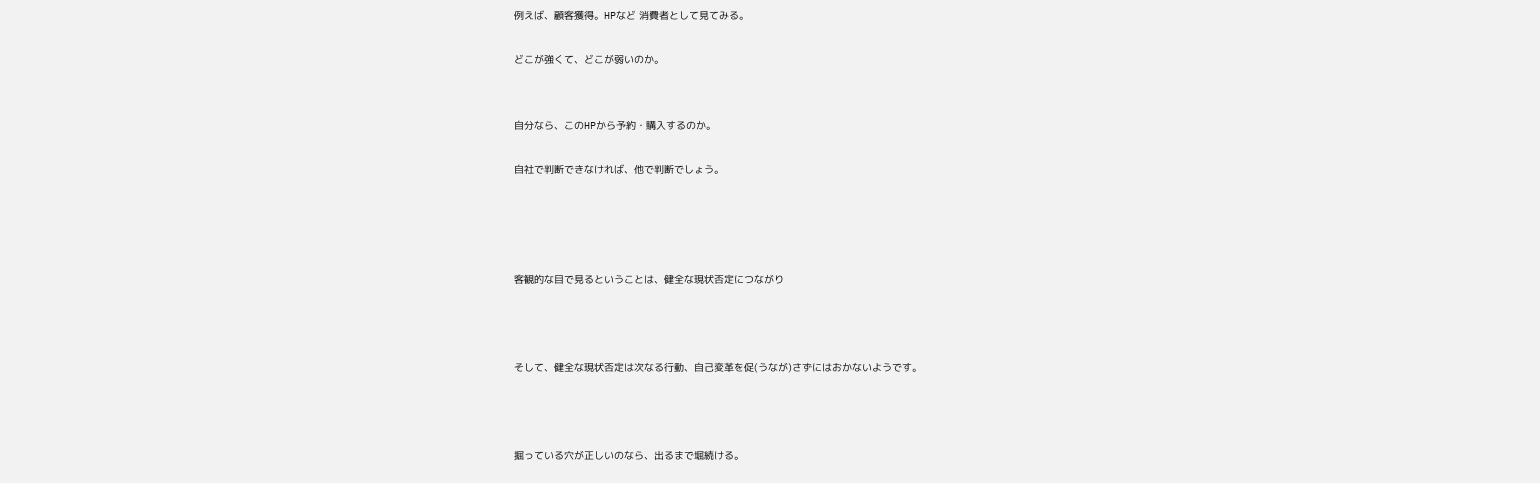例えば、顧客獲得。HPなど 消費者として見てみる。

どこが強くて、どこが弱いのか。


自分なら、このHPから予約・購入するのか。

自社で判断できなければ、他で判断でしょう。




客観的な目で見るということは、健全な現状否定につながり



そして、健全な現状否定は次なる行動、自己変革を促(うなが)さずにはおかないようです。



掘っている穴が正しいのなら、出るまで堀続ける。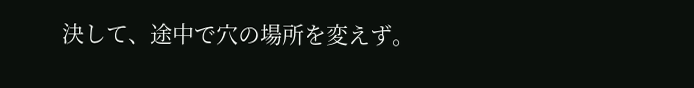決して、途中で穴の場所を変えず。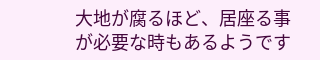大地が腐るほど、居座る事が必要な時もあるようです